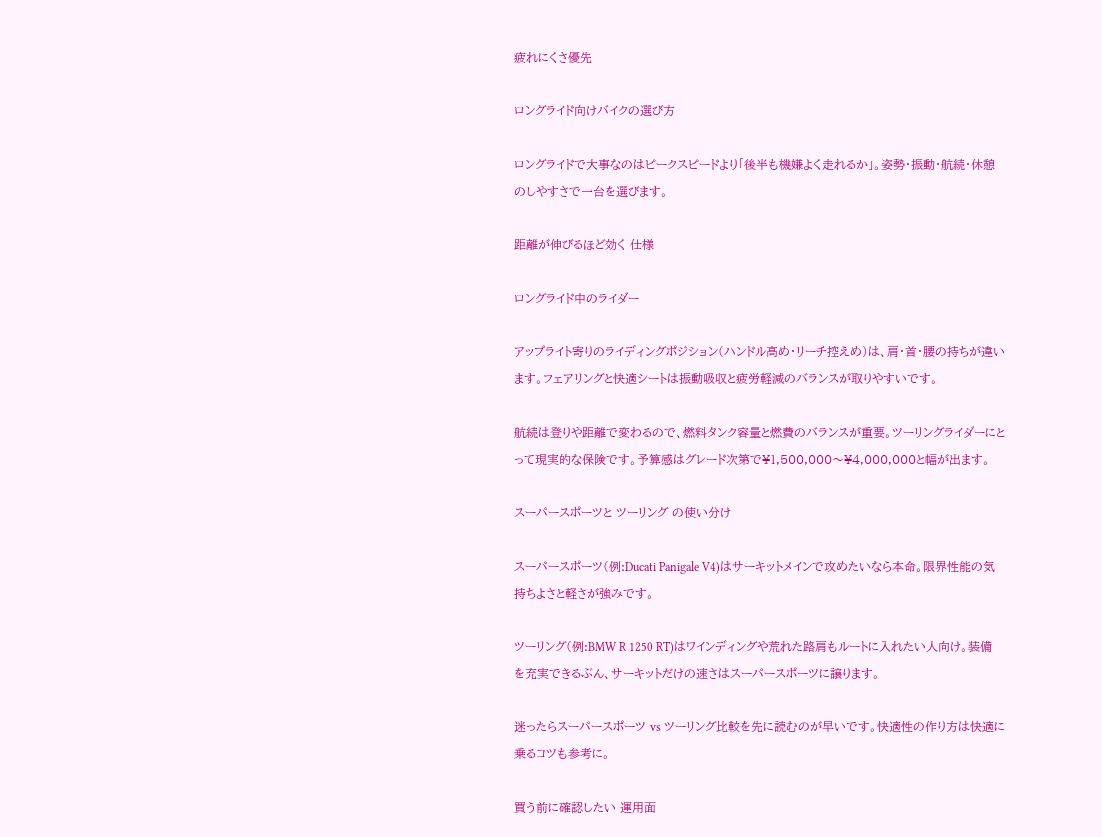疲れにくさ優先

ロングライド向けバイクの選び方

ロングライドで大事なのはピークスピードより「後半も機嫌よく走れるか」。姿勢・振動・航続・休憩のしやすさで一台を選びます。

距離が伸びるほど効く 仕様

ロングライド中のライダー

アップライト寄りのライディングポジション(ハンドル高め・リーチ控えめ)は、肩・首・腰の持ちが違います。フェアリングと快適シートは振動吸収と疲労軽減のバランスが取りやすいです。

航続は登りや距離で変わるので、燃料タンク容量と燃費のバランスが重要。ツーリングライダーにとって現実的な保険です。予算感はグレード次第で¥1,500,000〜¥4,000,000と幅が出ます。

スーパースポーツと ツーリング の使い分け

スーパースポーツ(例:Ducati Panigale V4)はサーキットメインで攻めたいなら本命。限界性能の気持ちよさと軽さが強みです。

ツーリング(例:BMW R 1250 RT)はワインディングや荒れた路肩もルートに入れたい人向け。装備を充実できるぶん、サーキットだけの速さはスーパースポーツに譲ります。

迷ったらスーパースポーツ vs ツーリング比較を先に読むのが早いです。快適性の作り方は快適に乗るコツも参考に。

買う前に確認したい 運用面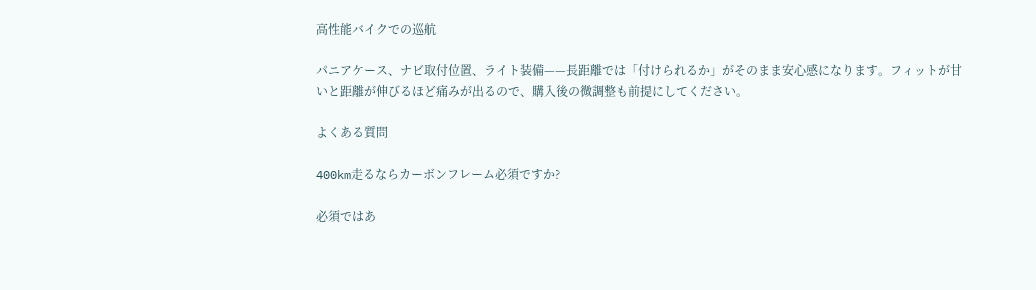高性能バイクでの巡航

パニアケース、ナビ取付位置、ライト装備——長距離では「付けられるか」がそのまま安心感になります。フィットが甘いと距離が伸びるほど痛みが出るので、購入後の微調整も前提にしてください。

よくある質問

400km走るならカーボンフレーム必須ですか?

必須ではあ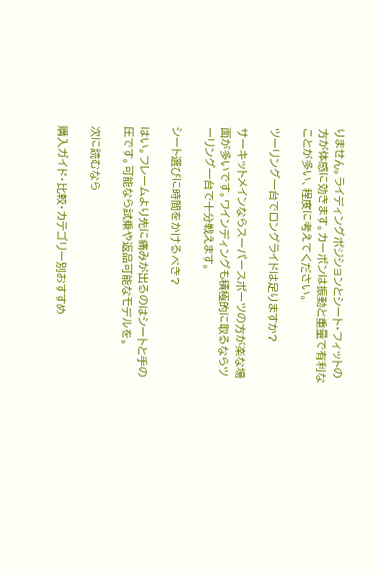りません。ライディングポジションとシート・フィットの方が体感に効きます。カーボンは振動と重量で有利なことが多い、程度に考えてください。

ツーリング一台でロングライドは足りますか?

サーキットメインならスーパースポーツの方が楽な場面が多いです。ワインディングも積極的に取るならツーリング一台で十分戦えます。

シート選びに時間をかけるべき?

はい。フレームより先に痛みが出るのはシートと手の圧です。可能なら試乗や返品可能なモデルを。

次に読むなら

購入ガイド・比較・カテゴリー別おすすめ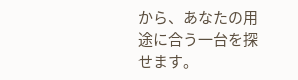から、あなたの用途に合う一台を探せます。